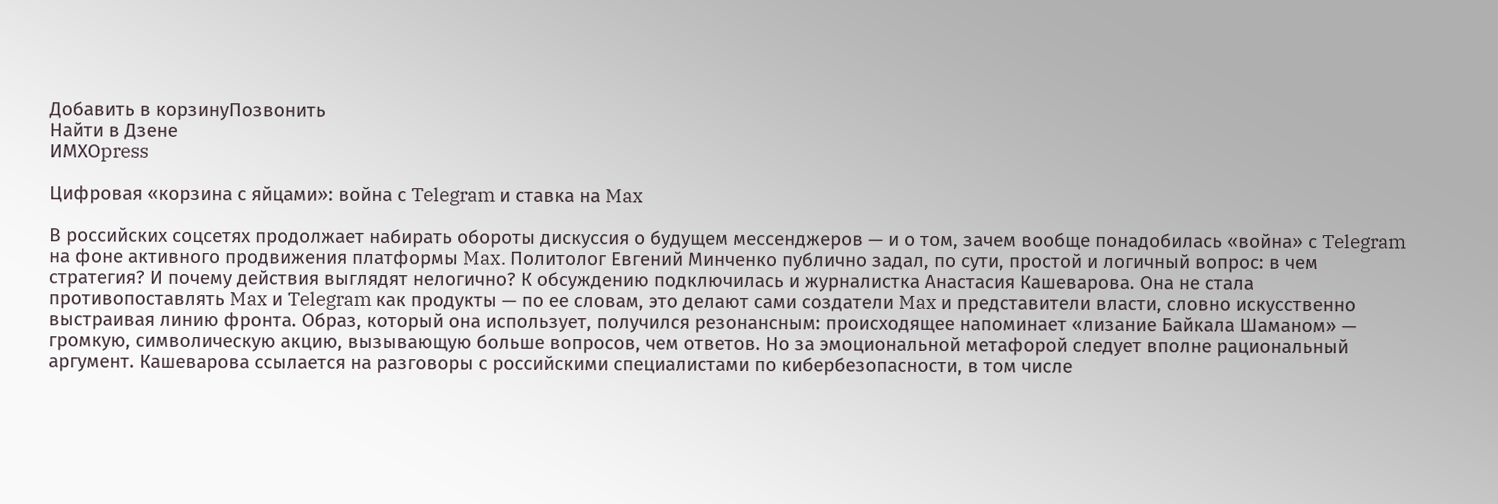Добавить в корзинуПозвонить
Найти в Дзене
ИМХОpress

Цифровая «корзина с яйцами»: война с Telegram и ставка на Max

В российских соцсетях продолжает набирать обороты дискуссия о будущем мессенджеров — и о том, зачем вообще понадобилась «война» с Telegram на фоне активного продвижения платформы Max. Политолог Евгений Минченко публично задал, по сути, простой и логичный вопрос: в чем стратегия? И почему действия выглядят нелогично? К обсуждению подключилась и журналистка Анастасия Кашеварова. Она не стала противопоставлять Max и Telegram как продукты — по ее словам, это делают сами создатели Max и представители власти, словно искусственно выстраивая линию фронта. Образ, который она использует, получился резонансным: происходящее напоминает «лизание Байкала Шаманом» — громкую, символическую акцию, вызывающую больше вопросов, чем ответов. Но за эмоциональной метафорой следует вполне рациональный аргумент. Кашеварова ссылается на разговоры с российскими специалистами по кибербезопасности, в том числе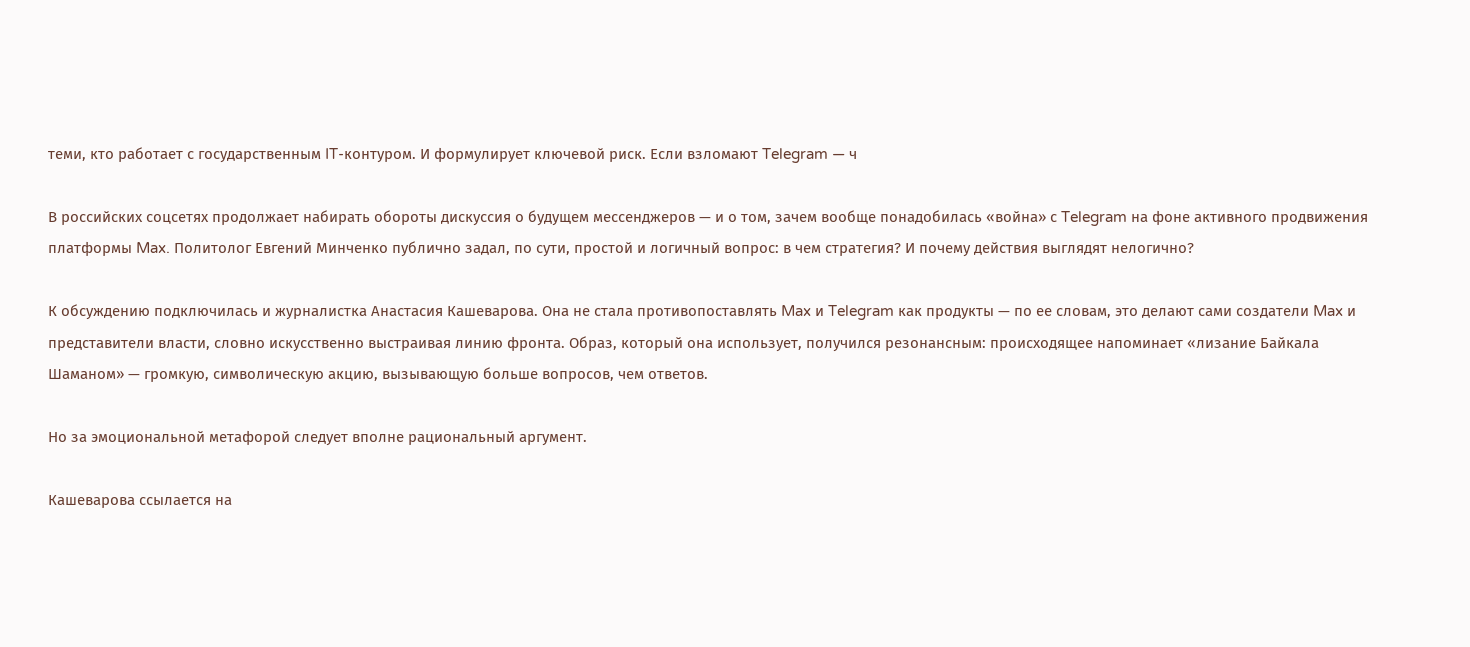теми, кто работает с государственным IT-контуром. И формулирует ключевой риск. Если взломают Telegram — ч

В российских соцсетях продолжает набирать обороты дискуссия о будущем мессенджеров — и о том, зачем вообще понадобилась «война» с Telegram на фоне активного продвижения платформы Max. Политолог Евгений Минченко публично задал, по сути, простой и логичный вопрос: в чем стратегия? И почему действия выглядят нелогично?

К обсуждению подключилась и журналистка Анастасия Кашеварова. Она не стала противопоставлять Max и Telegram как продукты — по ее словам, это делают сами создатели Max и представители власти, словно искусственно выстраивая линию фронта. Образ, который она использует, получился резонансным: происходящее напоминает «лизание Байкала Шаманом» — громкую, символическую акцию, вызывающую больше вопросов, чем ответов.

Но за эмоциональной метафорой следует вполне рациональный аргумент.

Кашеварова ссылается на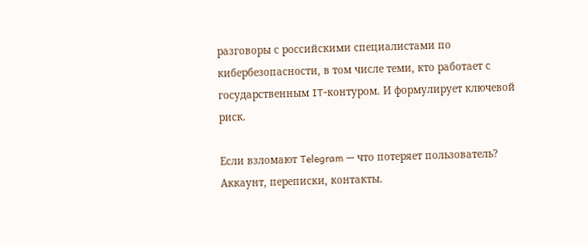разговоры с российскими специалистами по кибербезопасности, в том числе теми, кто работает с государственным IT-контуром. И формулирует ключевой риск.

Если взломают Telegram — что потеряет пользователь? Аккаунт, переписки, контакты.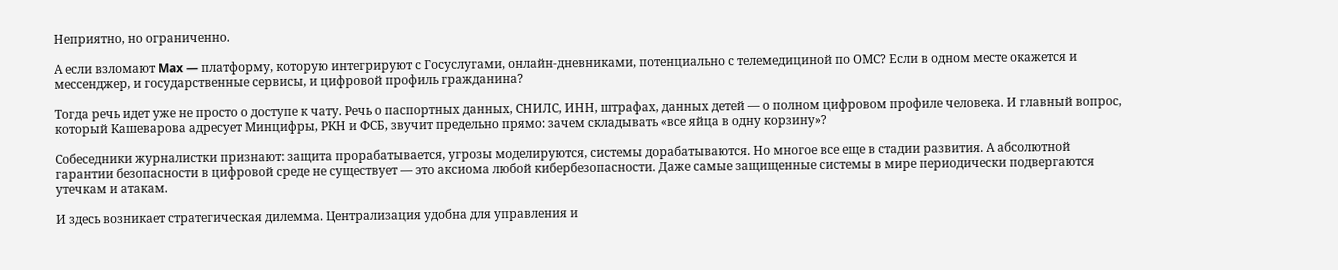Неприятно, но ограниченно.

А если взломают Max — платформу, которую интегрируют с Госуслугами, онлайн-дневниками, потенциально с телемедициной по ОМС? Если в одном месте окажется и мессенджер, и государственные сервисы, и цифровой профиль гражданина?

Тогда речь идет уже не просто о доступе к чату. Речь о паспортных данных, СНИЛС, ИНН, штрафах, данных детей — о полном цифровом профиле человека. И главный вопрос, который Кашеварова адресует Минцифры, РКН и ФСБ, звучит предельно прямо: зачем складывать «все яйца в одну корзину»?

Собеседники журналистки признают: защита прорабатывается, угрозы моделируются, системы дорабатываются. Но многое все еще в стадии развития. А абсолютной гарантии безопасности в цифровой среде не существует — это аксиома любой кибербезопасности. Даже самые защищенные системы в мире периодически подвергаются утечкам и атакам.

И здесь возникает стратегическая дилемма. Централизация удобна для управления и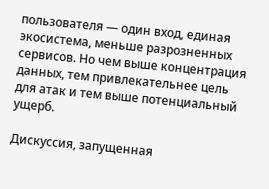пользователя — один вход, единая экосистема, меньше разрозненных сервисов. Но чем выше концентрация данных, тем привлекательнее цель для атак и тем выше потенциальный ущерб.

Дискуссия, запущенная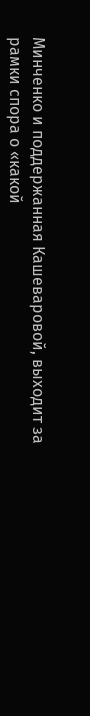Минченко и поддержанная Кашеваровой, выходит за рамки спора о «какой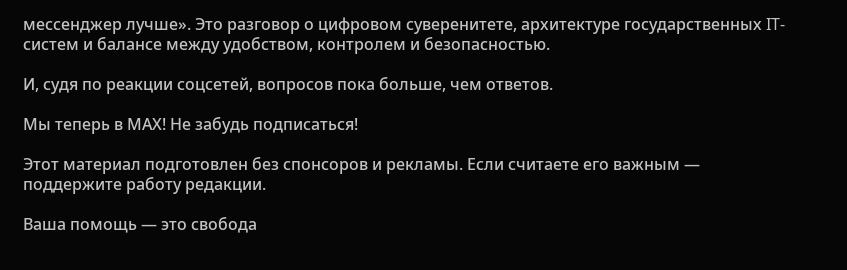мессенджер лучше». Это разговор о цифровом суверенитете, архитектуре государственных IT-систем и балансе между удобством, контролем и безопасностью.

И, судя по реакции соцсетей, вопросов пока больше, чем ответов.

Мы теперь в МАХ! Не забудь подписаться!

Этот материал подготовлен без спонсоров и рекламы. Если считаете его важным — поддержите работу редакции.

Ваша помощь — это свобода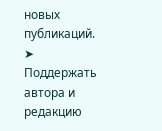новых публикаций. ➤ Поддержать автора и редакцию